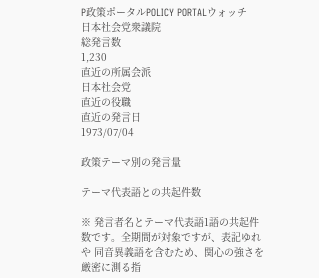P政策ポータルPOLICY PORTALウォッチ
日本社会党衆議院
総発言数
1,230
直近の所属会派
日本社会党
直近の役職
直近の発言日
1973/07/04

政策テーマ別の発言量

テーマ代表語との共起件数

※ 発言者名とテーマ代表語1語の共起件数です。全期間が対象ですが、表記ゆれや 同音異義語を含むため、関心の強さを厳密に測る指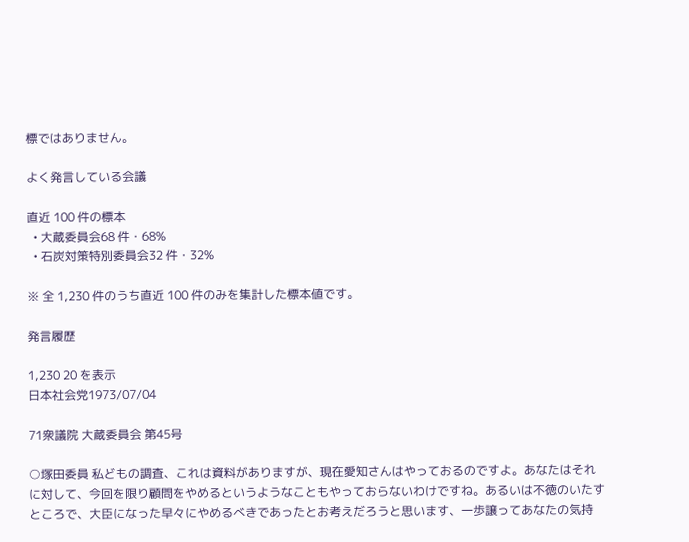標ではありません。

よく発言している会議

直近 100 件の標本
  • 大蔵委員会68 件・68%
  • 石炭対策特別委員会32 件・32%

※ 全 1,230 件のうち直近 100 件のみを集計した標本値です。

発言履歴

1,230 20 を表示
日本社会党1973/07/04

71衆議院 大蔵委員会 第45号

○塚田委員 私どもの調査、これは資料がありますが、現在愛知さんはやっておるのですよ。あなたはそれに対して、今回を限り顧問をやめるというようなこともやっておらないわけですね。あるいは不徳のいたすところで、大臣になった早々にやめるべきであったとお考えだろうと思います、一歩譲ってあなたの気持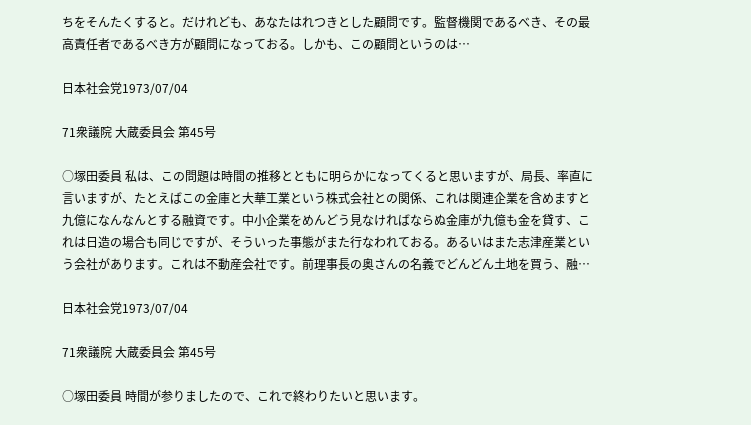ちをそんたくすると。だけれども、あなたはれつきとした顧問です。監督機関であるべき、その最高責任者であるべき方が顧問になっておる。しかも、この顧問というのは…

日本社会党1973/07/04

71衆議院 大蔵委員会 第45号

○塚田委員 私は、この問題は時間の推移とともに明らかになってくると思いますが、局長、率直に言いますが、たとえばこの金庫と大華工業という株式会社との関係、これは関連企業を含めますと九億になんなんとする融資です。中小企業をめんどう見なければならぬ金庫が九億も金を貸す、これは日造の場合も同じですが、そういった事態がまた行なわれておる。あるいはまた志津産業という会社があります。これは不動産会社です。前理事長の奥さんの名義でどんどん土地を買う、融…

日本社会党1973/07/04

71衆議院 大蔵委員会 第45号

○塚田委員 時間が参りましたので、これで終わりたいと思います。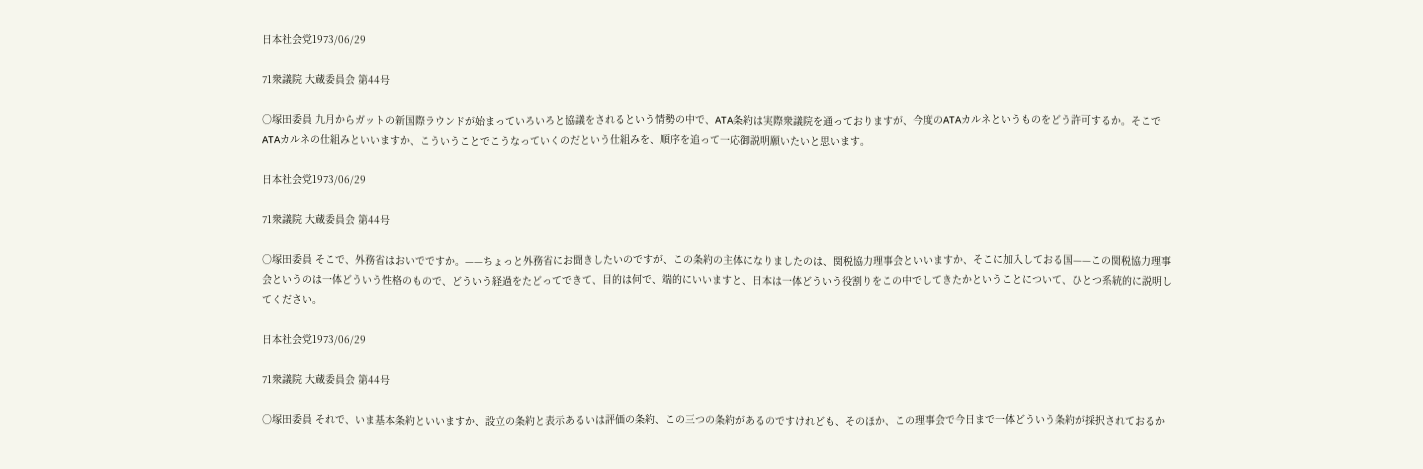日本社会党1973/06/29

71衆議院 大蔵委員会 第44号

○塚田委員 九月からガットの新国際ラウンドが始まっていろいろと協議をされるという情勢の中で、ATA条約は実際衆議院を通っておりますが、今度のATAカルネというものをどう許可するか。そこでATAカルネの仕組みといいますか、こういうことでこうなっていくのだという仕組みを、順序を追って一応御説明願いたいと思います。

日本社会党1973/06/29

71衆議院 大蔵委員会 第44号

○塚田委員 そこで、外務省はおいでですか。——ちょっと外務省にお聞きしたいのですが、この条約の主体になりましたのは、関税協力理事会といいますか、そこに加入しておる国——この関税協力理事会というのは一体どういう性格のもので、どういう経過をたどってできて、目的は何で、端的にいいますと、日本は一体どういう役割りをこの中でしてきたかということについて、ひとつ系統的に説明してください。

日本社会党1973/06/29

71衆議院 大蔵委員会 第44号

○塚田委員 それで、いま基本条約といいますか、設立の条約と表示あるいは評価の条約、この三つの条約があるのですけれども、そのほか、この理事会で今日まで一体どういう条約が採択されておるか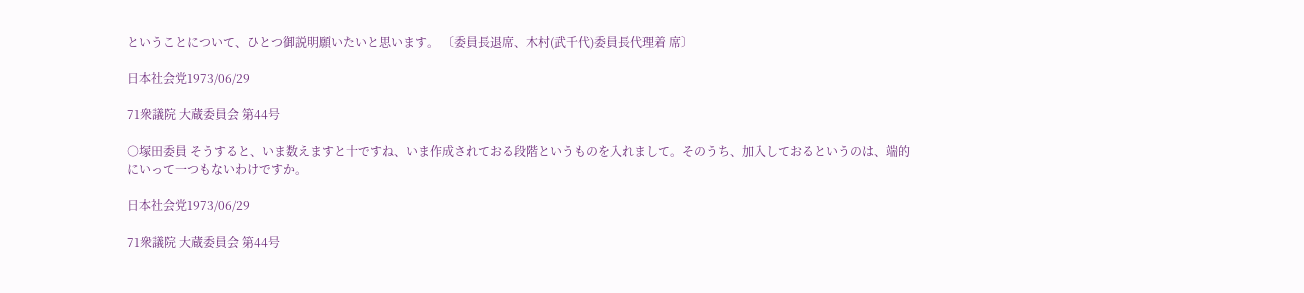ということについて、ひとつ御説明願いたいと思います。 〔委員長退席、木村(武千代)委員長代理着 席〕

日本社会党1973/06/29

71衆議院 大蔵委員会 第44号

○塚田委員 そうすると、いま数えますと十ですね、いま作成されておる段階というものを入れまして。そのうち、加入しておるというのは、端的にいって一つもないわけですか。

日本社会党1973/06/29

71衆議院 大蔵委員会 第44号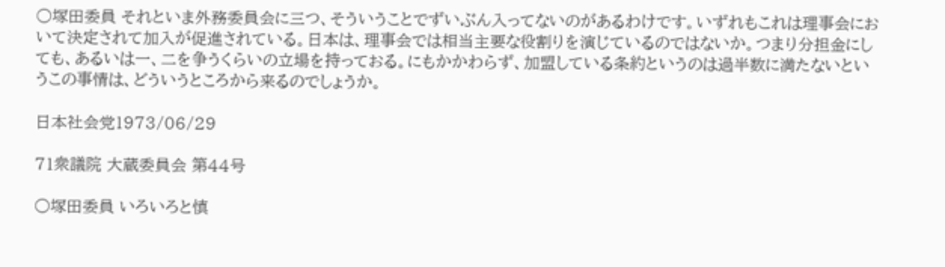○塚田委員 それといま外務委員会に三つ、そういうことでずいぶん入ってないのがあるわけです。いずれもこれは理事会において決定されて加入が促進されている。日本は、理事会では相当主要な役割りを演じているのではないか。つまり分担金にしても、あるいは一、二を争うくらいの立場を持っておる。にもかかわらず、加盟している条約というのは過半数に満たないというこの事情は、どういうところから来るのでしょうか。

日本社会党1973/06/29

71衆議院 大蔵委員会 第44号

○塚田委員 いろいろと慎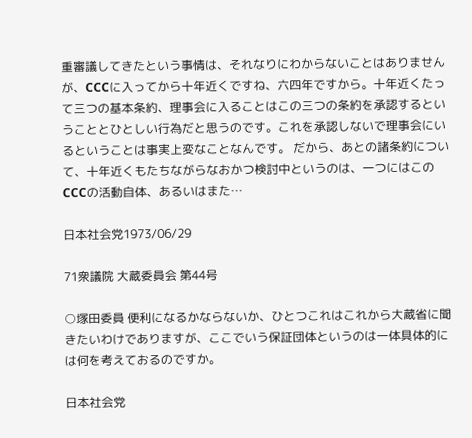重審議してきたという事情は、それなりにわからないことはありませんが、CCCに入ってから十年近くですね、六四年ですから。十年近くたって三つの基本条約、理事会に入ることはこの三つの条約を承認するということとひとしい行為だと思うのです。これを承認しないで理事会にいるということは事実上変なことなんです。 だから、あとの諸条約について、十年近くもたちながらなおかつ検討中というのは、一つにはこのCCCの活動自体、あるいはまた…

日本社会党1973/06/29

71衆議院 大蔵委員会 第44号

○塚田委員 便利になるかならないか、ひとつこれはこれから大蔵省に聞きたいわけでありますが、ここでいう保証団体というのは一体具体的には何を考えておるのですか。

日本社会党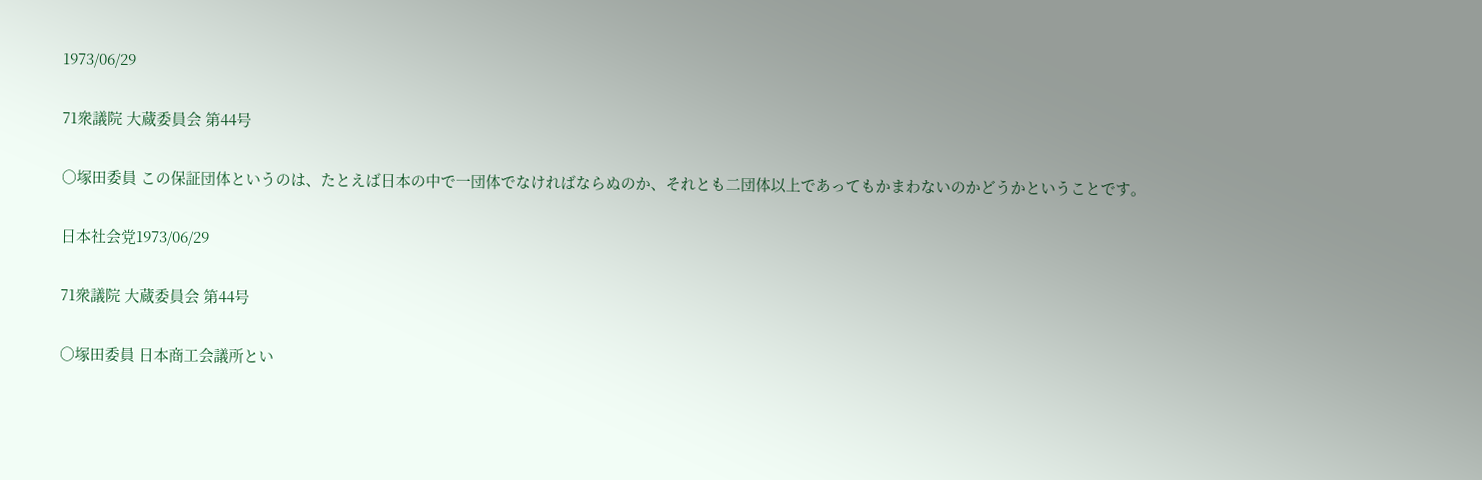1973/06/29

71衆議院 大蔵委員会 第44号

○塚田委員 この保証団体というのは、たとえば日本の中で一団体でなければならぬのか、それとも二団体以上であってもかまわないのかどうかということです。

日本社会党1973/06/29

71衆議院 大蔵委員会 第44号

○塚田委員 日本商工会議所とい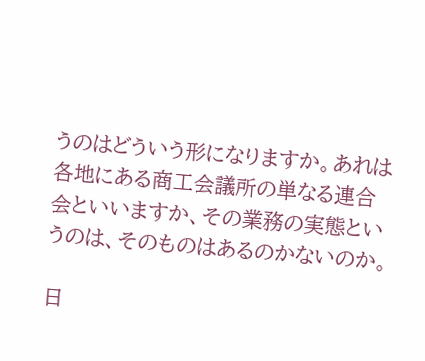うのはどういう形になりますか。あれは各地にある商工会議所の単なる連合会といいますか、その業務の実態というのは、そのものはあるのかないのか。

日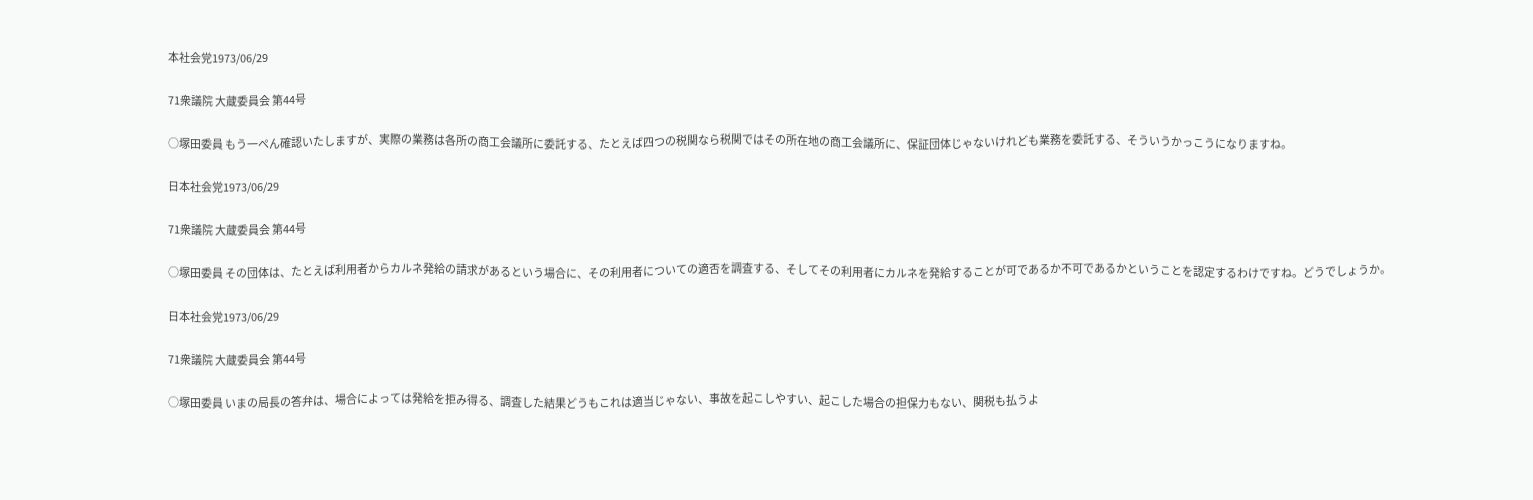本社会党1973/06/29

71衆議院 大蔵委員会 第44号

○塚田委員 もう一ぺん確認いたしますが、実際の業務は各所の商工会議所に委託する、たとえば四つの税関なら税関ではその所在地の商工会議所に、保証団体じゃないけれども業務を委託する、そういうかっこうになりますね。

日本社会党1973/06/29

71衆議院 大蔵委員会 第44号

○塚田委員 その団体は、たとえば利用者からカルネ発給の請求があるという場合に、その利用者についての適否を調査する、そしてその利用者にカルネを発給することが可であるか不可であるかということを認定するわけですね。どうでしょうか。

日本社会党1973/06/29

71衆議院 大蔵委員会 第44号

○塚田委員 いまの局長の答弁は、場合によっては発給を拒み得る、調査した結果どうもこれは適当じゃない、事故を起こしやすい、起こした場合の担保力もない、関税も払うよ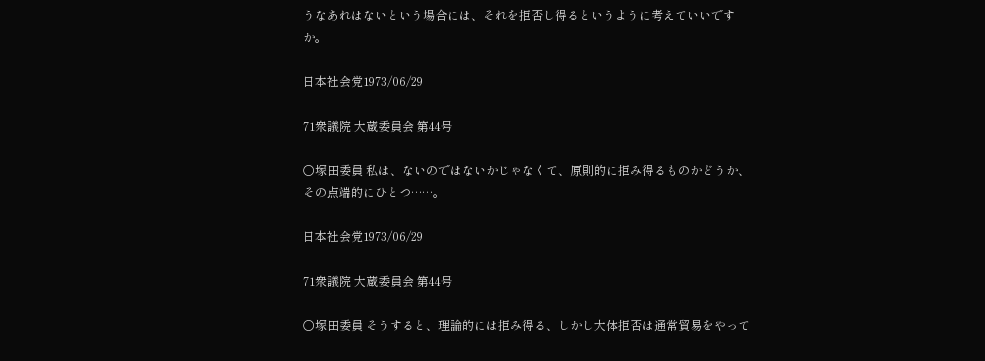うなあれはないという場合には、それを拒否し得るというように考えていいですか。

日本社会党1973/06/29

71衆議院 大蔵委員会 第44号

○塚田委員 私は、ないのではないかじゃなくて、原則的に拒み得るものかどうか、その点端的にひとつ……。

日本社会党1973/06/29

71衆議院 大蔵委員会 第44号

○塚田委員 そうすると、理論的には拒み得る、しかし大体拒否は通常貿易をやって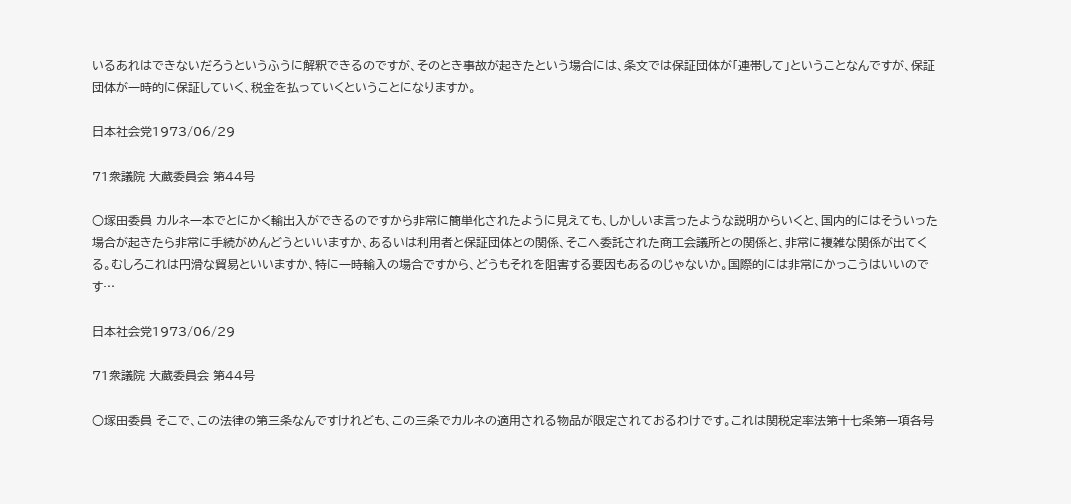いるあれはできないだろうというふうに解釈できるのですが、そのとき事故が起きたという場合には、条文では保証団体が「連帯して」ということなんですが、保証団体が一時的に保証していく、税金を払っていくということになりますか。

日本社会党1973/06/29

71衆議院 大蔵委員会 第44号

○塚田委員 カルネ一本でとにかく輸出入ができるのですから非常に簡単化されたように見えても、しかしいま言ったような説明からいくと、国内的にはそういった場合が起きたら非常に手続がめんどうといいますか、あるいは利用者と保証団体との関係、そこへ委託された商工会議所との関係と、非常に複雑な関係が出てくる。むしろこれは円滑な貿易といいますか、特に一時輸入の場合ですから、どうもそれを阻害する要因もあるのじゃないか。国際的には非常にかっこうはいいのです…

日本社会党1973/06/29

71衆議院 大蔵委員会 第44号

○塚田委員 そこで、この法律の第三条なんですけれども、この三条でカルネの適用される物品が限定されておるわけです。これは関税定率法第十七条第一項各号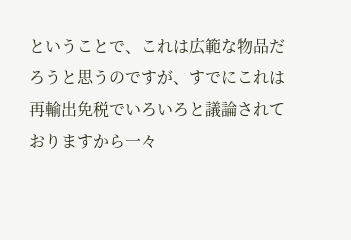ということで、これは広範な物品だろうと思うのですが、すでにこれは再輸出免税でいろいろと議論されておりますから一々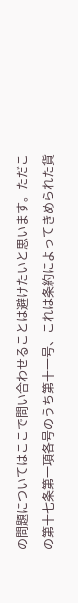の問題についてはここで問い合わせることは避けたいと思います。ただこの第十七条第一項各号のうち第十一号、これは条約によってきめられた貨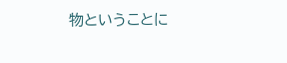物ということに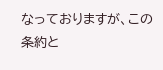なっておりますが、この条約と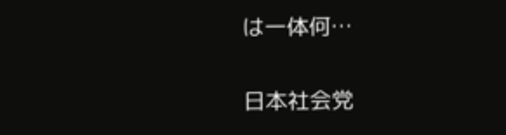は一体何…

日本社会党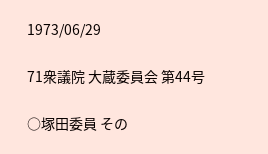1973/06/29

71衆議院 大蔵委員会 第44号

○塚田委員 その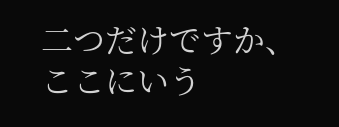二つだけですか、ここにいう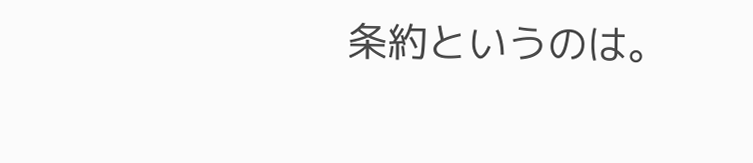条約というのは。